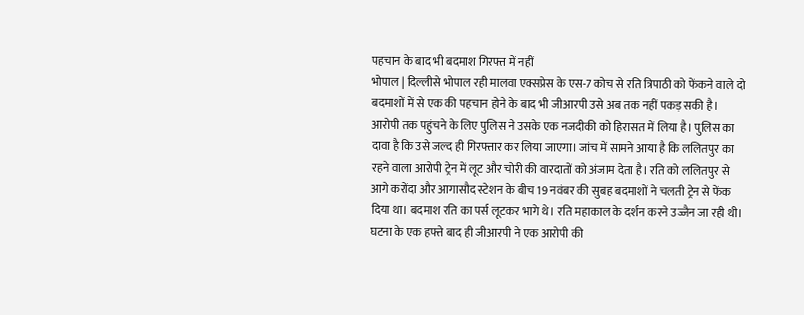पहचान के बाद भी बदमाश गिरफ्त में नहीं
भोपाल | दिल्लीसे भोपाल रही मालवा एक्सप्रेस के एस-7 कोच से रति त्रिपाठी को फेंकने वाले दो बदमाशों में से एक की पहचान होने के बाद भी जीआरपी उसे अब तक नहीं पकड़ सकी है। आरोपी तक पहुंचने के लिए पुलिस ने उसके एक नजदीकी को हिरासत में लिया है। पुलिस का दावा है कि उसे जल्द ही गिरफ्तार कर लिया जाएगा। जांच में सामने आया है कि ललितपुर का रहने वाला आरोपी ट्रेन में लूट और चोरी की वारदातों को अंजाम देता है। रति को ललितपुर से आगे करोंदा और आगासौद स्टेशन के बीच 19 नवंबर की सुबह बदमाशों ने चलती ट्रेन से फेंक दिया था। बदमाश रति का पर्स लूटकर भागे थे। रति महाकाल के दर्शन करने उज्जैन जा रही थी।
घटना के एक हफ्ते बाद ही जीआरपी ने एक आरोपी की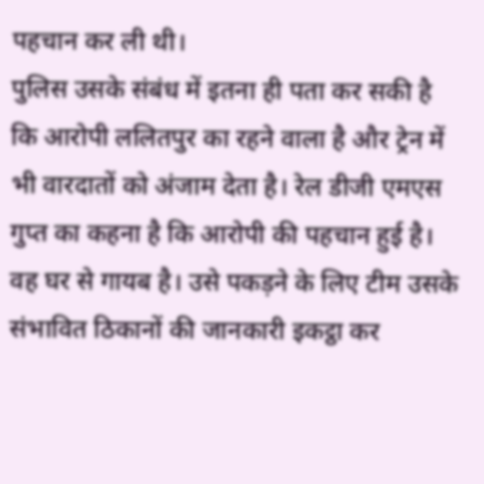पहचान कर ली थी।
पुलिस उसके संबंध में इतना ही पता कर सकी है कि आरोपी ललितपुर का रहने वाला है और ट्रेन में भी वारदातों को अंजाम देता है। रेल डीजी एमएस गुप्त का कहना है कि आरोपी की पहचान हुई है। वह घर से गायब है। उसे पकड़ने के लिए टीम उसके संभावित ठिकानों की जानकारी इकट्ठा कर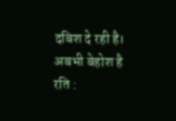दबिश दे रही है।
अबभी बेहोश है रति :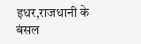इधर,राजधानी के बंसल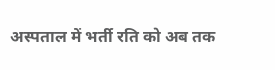अस्पताल में भर्ती रति को अब तक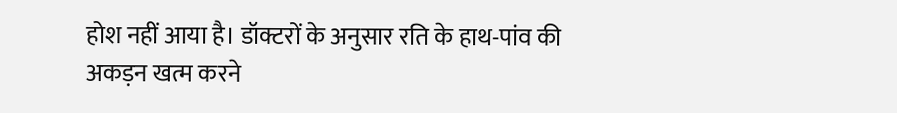होश नहीं आया है। डॉक्टरों के अनुसार रति के हाथ-पांव की अकड़न खत्म करने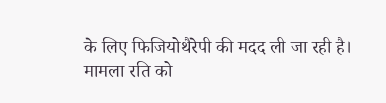के लिए फिजियोथैरेपी की मदद ली जा रही है।
मामला रति को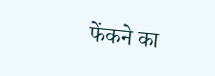फेंकने का